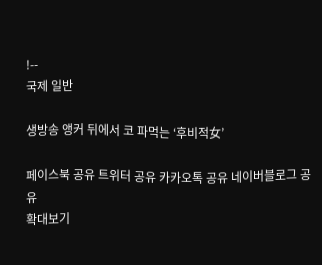!--
국제 일반

생방송 앵커 뒤에서 코 파먹는 ‘후비적女’

페이스북 공유 트위터 공유 카카오톡 공유 네이버블로그 공유
확대보기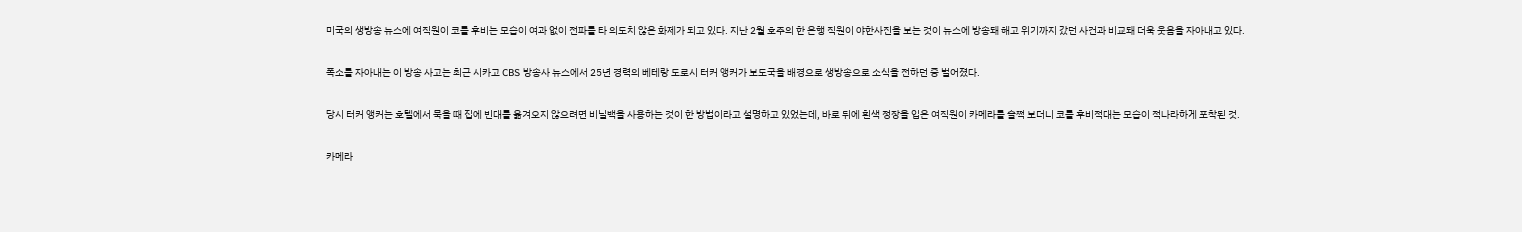미국의 생방송 뉴스에 여직원이 코를 후비는 모습이 여과 없이 전파를 타 의도치 않은 화제가 되고 있다. 지난 2월 호주의 한 은행 직원이 야한사진을 보는 것이 뉴스에 방송돼 해고 위기까지 갔던 사건과 비교돼 더욱 웃음을 자아내고 있다.

폭소를 자아내는 이 방송 사고는 최근 시카고 CBS 방송사 뉴스에서 25년 경력의 베테랑 도로시 터커 앵커가 보도국을 배경으로 생방송으로 소식을 전하던 중 벌어졌다.

당시 터커 앵커는 호텔에서 묵을 때 집에 빈대를 옮겨오지 않으려면 비닐백을 사용하는 것이 한 방법이라고 설명하고 있었는데, 바로 뒤에 흰색 정장을 입은 여직원이 카메라를 슬쩍 보더니 코를 후비적대는 모습이 적나라하게 포착된 것.

카메라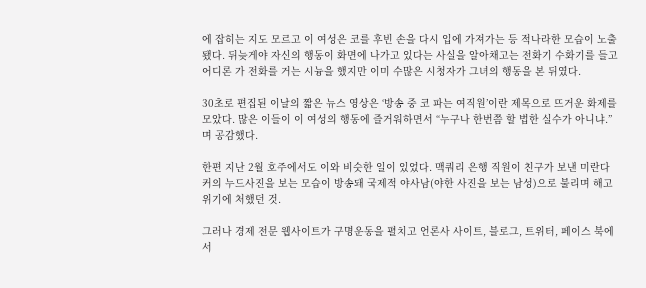에 잡히는 지도 모르고 이 여성은 코를 후빈 손을 다시 입에 가져가는 등 적나라한 모습이 노출됐다. 뒤늦게야 자신의 행동이 화면에 나가고 있다는 사실을 알아채고는 전화기 수화기를 들고 어디론 가 전화를 거는 시늉을 했지만 이미 수많은 시청자가 그녀의 행동을 본 뒤였다.

30초로 편집된 이날의 짧은 뉴스 영상은 ‘방송 중 코 파는 여직원’이란 제목으로 뜨거운 화제를 모았다. 많은 이들이 이 여성의 행동에 즐거워하면서 “누구나 한번쯤 할 법한 실수가 아니냐.”며 공감했다.

한편 지난 2월 호주에서도 이와 비슷한 일이 있었다. 맥쿼리 은행 직원이 친구가 보낸 미란다 커의 누드사진을 보는 모습이 방송돼 국제적 야사남(야한 사진을 보는 남성)으로 불리며 해고 위기에 처했던 것.

그러나 경제 전문 웹사이트가 구명운동을 펼치고 언론사 사이트, 블로그, 트위터, 페이스 북에서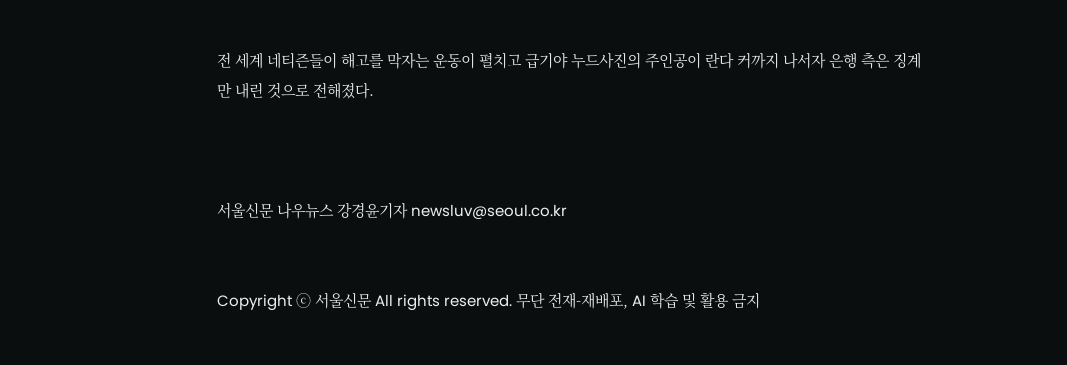전 세계 네티즌들이 해고를 막자는 운동이 펼치고 급기야 누드사진의 주인공이 란다 커까지 나서자 은행 측은 징계만 내린 것으로 전해졌다.



서울신문 나우뉴스 강경윤기자 newsluv@seoul.co.kr


Copyright ⓒ 서울신문 All rights reserved. 무단 전재-재배포, AI 학습 및 활용 금지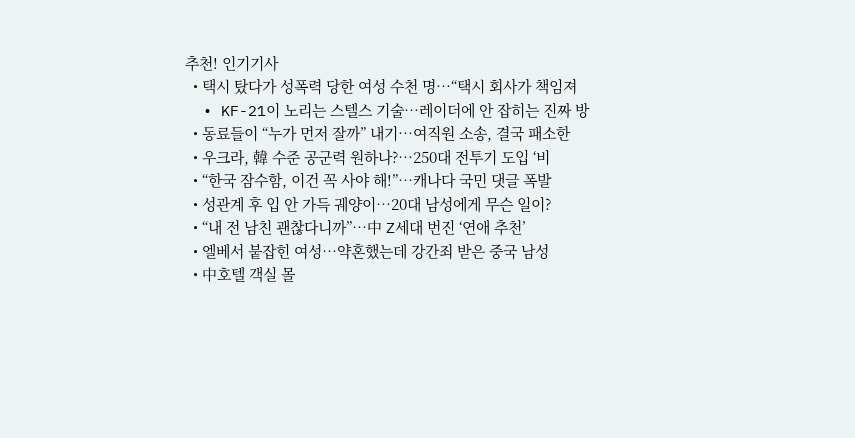추천! 인기기사
  • 택시 탔다가 성폭력 당한 여성 수천 명…“택시 회사가 책임져
  • KF-21이 노리는 스텔스 기술…레이더에 안 잡히는 진짜 방
  • 동료들이 “누가 먼저 잘까” 내기…여직원 소송, 결국 패소한
  • 우크라, 韓 수준 공군력 원하나?…250대 전투기 도입 ‘비
  • “한국 잠수함, 이건 꼭 사야 해!”…캐나다 국민 댓글 폭발
  • 성관계 후 입 안 가득 궤양이…20대 남성에게 무슨 일이?
  • “내 전 남친 괜찮다니까”…中 Z세대 번진 ‘연애 추천’
  • 엘베서 붙잡힌 여성…약혼했는데 강간죄 받은 중국 남성
  • 中호텔 객실 몰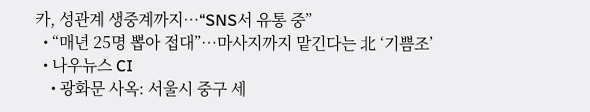카, 성관계 생중계까지…“SNS서 유통 중”
  • “매년 25명 뽑아 접대”…마사지까지 맡긴다는 北 ‘기쁨조’
  • 나우뉴스 CI
    • 광화문 사옥: 서울시 중구 세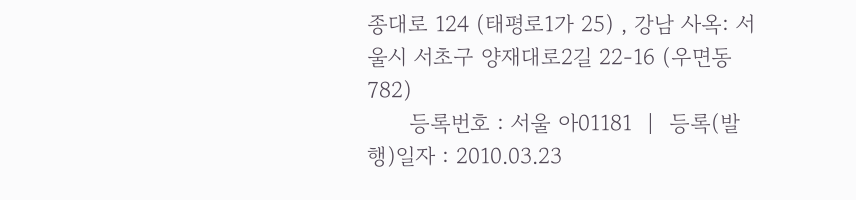종대로 124 (태평로1가 25) , 강남 사옥: 서울시 서초구 양재대로2길 22-16 (우면동 782)
      등록번호 : 서울 아01181  |  등록(발행)일자 : 2010.03.23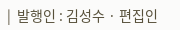|  발행인 : 김성수 · 편집인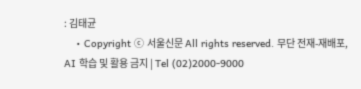: 김태균
    • Copyright ⓒ 서울신문 All rights reserved. 무단 전재-재배포, AI 학습 및 활용 금지 | Tel (02)2000-9000